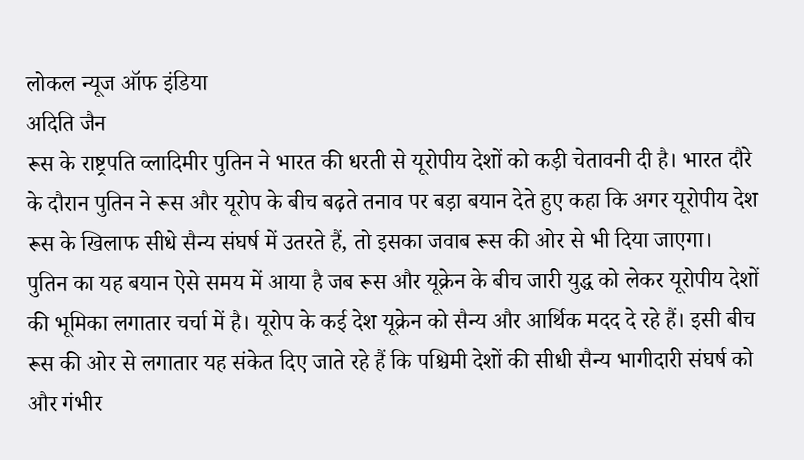लोकल न्यूज ऑफ इंडिया
अदिति जैन
रूस के राष्ट्रपति व्लादिमीर पुतिन ने भारत की धरती से यूरोपीय देशों को कड़ी चेतावनी दी है। भारत दौरे के दौरान पुतिन ने रूस और यूरोप के बीच बढ़ते तनाव पर बड़ा बयान देते हुए कहा कि अगर यूरोपीय देश रूस के खिलाफ सीधे सैन्य संघर्ष में उतरते हैं, तो इसका जवाब रूस की ओर से भी दिया जाएगा।
पुतिन का यह बयान ऐसे समय में आया है जब रूस और यूक्रेन के बीच जारी युद्ध को लेकर यूरोपीय देशों की भूमिका लगातार चर्चा में है। यूरोप के कई देश यूक्रेन को सैन्य और आर्थिक मदद दे रहे हैं। इसी बीच रूस की ओर से लगातार यह संकेत दिए जाते रहे हैं कि पश्चिमी देशों की सीधी सैन्य भागीदारी संघर्ष को और गंभीर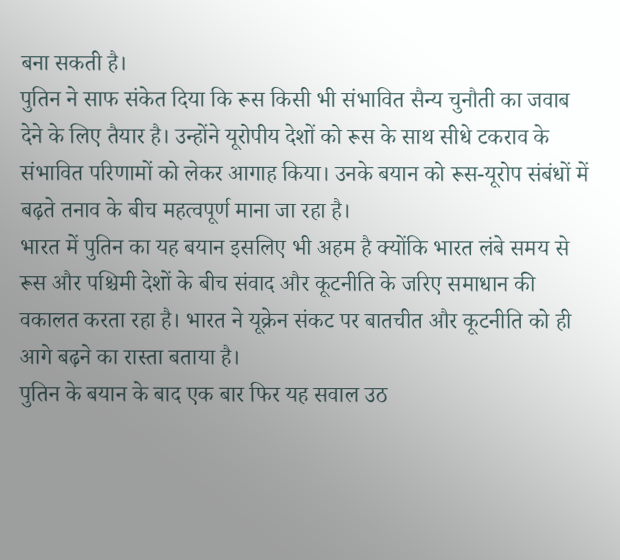बना सकती है।
पुतिन ने साफ संकेत दिया कि रूस किसी भी संभावित सैन्य चुनौती का जवाब देने के लिए तैयार है। उन्होंने यूरोपीय देशों को रूस के साथ सीधे टकराव के संभावित परिणामों को लेकर आगाह किया। उनके बयान को रूस-यूरोप संबंधों में बढ़ते तनाव के बीच महत्वपूर्ण माना जा रहा है।
भारत में पुतिन का यह बयान इसलिए भी अहम है क्योंकि भारत लंबे समय से रूस और पश्चिमी देशों के बीच संवाद और कूटनीति के जरिए समाधान की वकालत करता रहा है। भारत ने यूक्रेन संकट पर बातचीत और कूटनीति को ही आगे बढ़ने का रास्ता बताया है।
पुतिन के बयान के बाद एक बार फिर यह सवाल उठ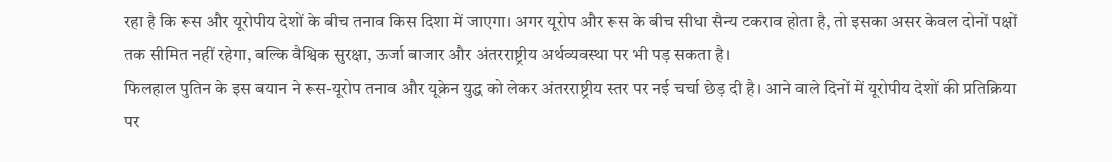रहा है कि रूस और यूरोपीय देशों के बीच तनाव किस दिशा में जाएगा। अगर यूरोप और रूस के बीच सीधा सैन्य टकराव होता है, तो इसका असर केवल दोनों पक्षों तक सीमित नहीं रहेगा, बल्कि वैश्विक सुरक्षा, ऊर्जा बाजार और अंतरराष्ट्रीय अर्थव्यवस्था पर भी पड़ सकता है।
फिलहाल पुतिन के इस बयान ने रूस-यूरोप तनाव और यूक्रेन युद्ध को लेकर अंतरराष्ट्रीय स्तर पर नई चर्चा छेड़ दी है। आने वाले दिनों में यूरोपीय देशों की प्रतिक्रिया पर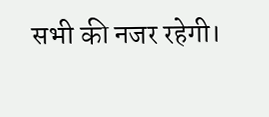सभी की नजर रहेगी।